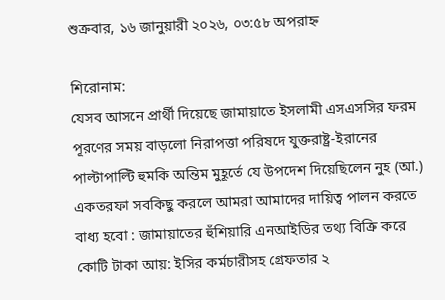শুক্রবার, ১৬ জানুয়ারী ২০২৬, ০৩:৫৮ অপরাহ্ন

শিরোনাম:
যেসব আসনে প্রার্থী দিয়েছে জামায়াতে ইসলামী এসএসসির ফরম পূরণের সময় বাড়লো নিরাপত্তা পরিষদে যুক্তরাষ্ট্র-ইরানের পাল্টাপাল্টি হুমকি অন্তিম মুহূর্তে যে উপদেশ দিয়েছিলেন নুহ (আ.) একতরফা সবকিছু করলে আমরা আমাদের দায়িত্ব পালন করতে বাধ্য হবো : জামায়াতের হুঁশিয়ারি এনআইডির তথ্য বিক্রি করে কোটি টাকা আয়: ইসির কর্মচারীসহ গ্রেফতার ২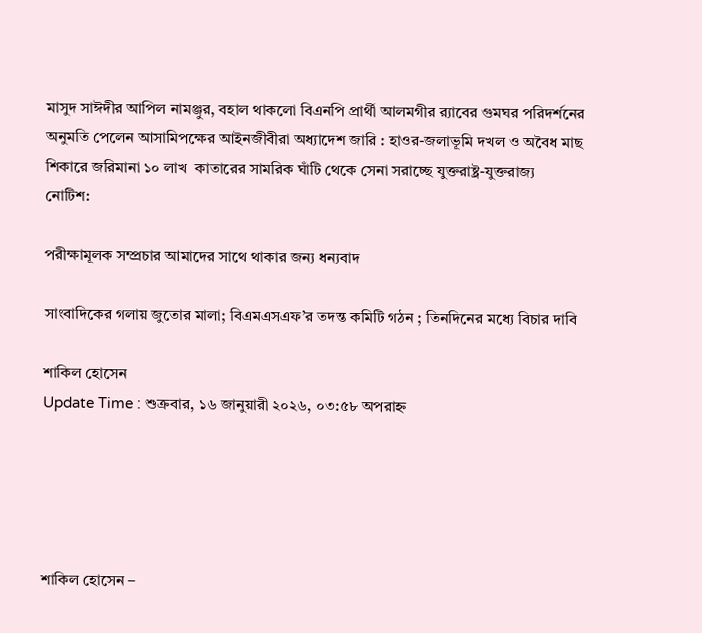মাসুদ সাঈদীর আপিল নামঞ্জুর, বহাল থাকলো বিএনপি প্রার্থী আলমগীর র‌্যাবের গুমঘর পরিদর্শনের অনুমতি পেলেন আসামিপক্ষের আইনজীবীরা অধ্যাদেশ জারি : হাওর-জলাভূমি দখল ও অবৈধ মাছ শিকারে জরিমানা ১০ লাখ  কাতারের সামরিক ঘাঁটি থেকে সেনা সরাচ্ছে যুক্তরাষ্ট্র-যুক্তরাজ্য
নোটিশ:

পরীক্ষামূলক সম্প্রচার আমাদের সাথে থাকার জন্য ধন্যবাদ

সাংবাদিকের গলায় জুতোর মালা; বিএমএসএফ’র তদন্ত কমিটি গঠন ; তিনদিনের মধ্যে বিচার দাবি

শাকিল হোসেন
Update Time : শুক্রবার, ১৬ জানুয়ারী ২০২৬, ০৩:৫৮ অপরাহ্ন





শাকিল হোসেন –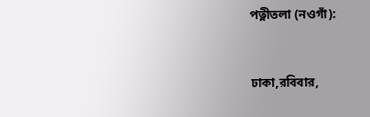পত্নীতলা (নওগাঁ):



ঢাকা,রবিবার,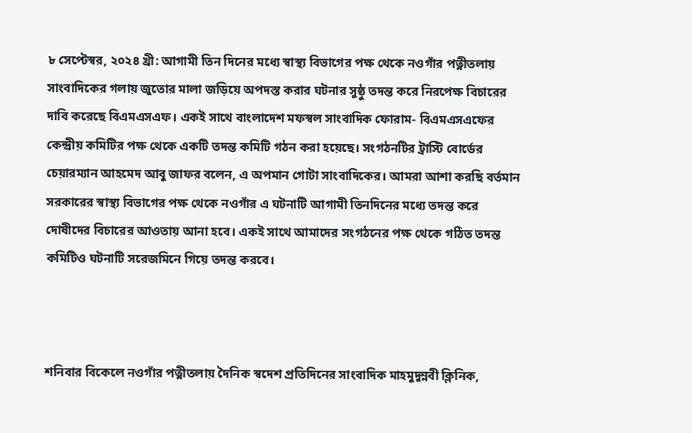৮ সেপ্টেস্বর, ২০২৪ খ্রী: আগামী তিন দিনের মধ্যে স্বাস্থ্য বিভাগের পক্ষ থেকে নওগাঁর পত্নীতলায় সাংবাদিকের গলায় জুতোর মালা জড়িয়ে অপদস্ত করার ঘটনার সুষ্ঠু তদন্ত করে নিরপেক্ষ বিচারের দাবি করেছে বিএমএসএফ। একই সাথে বাংলাদেশ মফস্বল সাংবাদিক ফোরাম- বিএমএসএফের কেন্দ্রীয় কমিটির পক্ষ থেকে একটি তদন্ত কমিটি গঠন করা হয়েছে। সংগঠনটির ট্রাস্টি বোর্ডের চেয়ারম্যান আহমেদ আবু জাফর বলেন, এ অপমান গোটা সাংবাদিকের। আমরা আশা করছি বর্তমান সরকারের স্বাস্থ্য বিভাগের পক্ষ থেকে নওগাঁর এ ঘটনাটি আগামী তিনদিনের মধ্যে তদন্ত করে দোষীদের বিচারের আওতায় আনা হবে। একই সাথে আমাদের সংগঠনের পক্ষ থেকে গঠিত তদন্ত কমিটিও ঘটনাটি সরেজমিনে গিয়ে তদন্ত করবে।



শনিবার বিকেলে নওগাঁর পত্নীতলায় দৈনিক স্বদেশ প্রতিদিনের সাংবাদিক মাহমুদুন্নবী ক্লিনিক,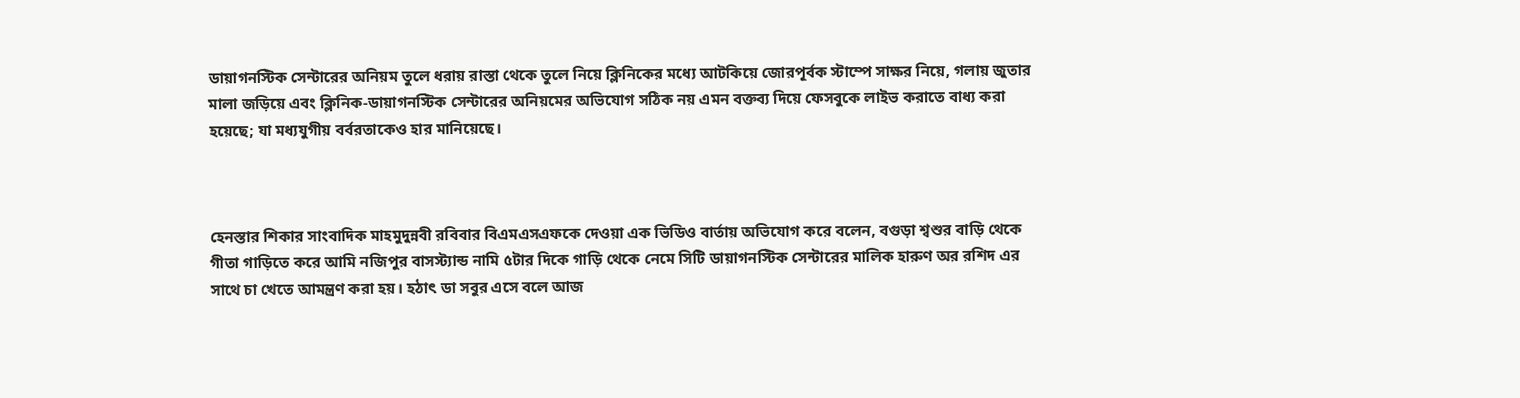ডায়াগনস্টিক সেন্টারের অনিয়ম তুলে ধরায় রাস্তা থেকে তুলে নিয়ে ক্লিনিকের মধ্যে আটকিয়ে জোরপূর্বক স্টাম্পে সাক্ষর নিয়ে, গলায় জুতার মালা জড়িয়ে এবং ক্লিনিক-ডায়াগনস্টিক সেন্টারের অনিয়মের অভিযোগ সঠিক নয় এমন বক্তব্য দিয়ে ফেসবুকে লাইভ করাতে বাধ্য করা হয়েছে; যা মধ্যযুগীয় বর্বরতাকেও হার মানিয়েছে।



হেনস্তার শিকার সাংবাদিক মাহমুদুন্নবী রবিবার বিএমএসএফকে দেওয়া এক ভিডিও বার্তায় অভিযোগ করে বলেন, বগুড়া শ্বশুর বাড়ি থেকে গীতা গাড়িতে করে আমি নজিপুর বাসস্ট্যান্ড নামি ৫টার দিকে গাড়ি থেকে নেমে সিটি ডায়াগনস্টিক সেন্টারের মালিক হারুণ অর রশিদ এর সাথে চা খেতে আমন্ত্রণ করা হয়। হঠাৎ ডা সবুর এসে বলে আজ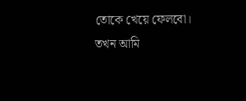তোকে খেয়ে ফেলবো। তখন আমি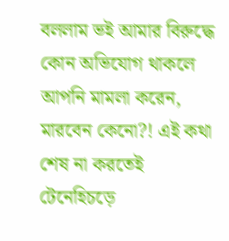বললাম ভই আমার বিরুদ্ধে কোন অভিযোগ থাকলে আপনি মামলা করেন, মারবেন কেনো?! এই কথা শেষ না করতেই টেনেহিচড়ে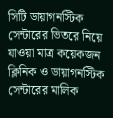সিটি ডায়াগনস্টিক সেন্টারের ভিতরে নিয়ে যাওয়া মাত্র কয়েকজন ক্লিনিক ও ডায়াগনস্টিক সেন্টারের মালিক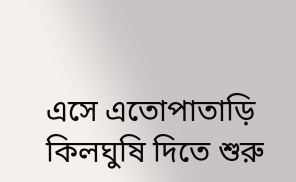এসে এতোপাতাড়ি কিলঘুষি দিতে শুরু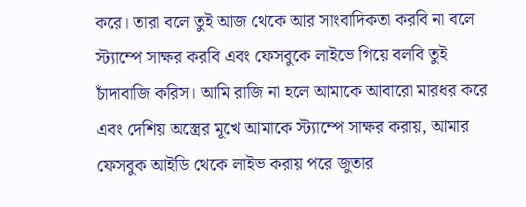করে। তারা বলে তুই আজ থেকে আর সাংবাদিকতা করবি না বলে স্ট্যাম্পে সাক্ষর করবি এবং ফেসবুকে লাইভে গিয়ে বলবি তুই চাঁদাবাজি করিস। আমি রাজি না হলে আমাকে আবারো মারধর করে এবং দেশিয় অস্ত্রের মূখে আমাকে স্ট্যাম্পে সাক্ষর করায়, আমার ফেসবুক আইডি থেকে লাইভ করায় পরে জুতার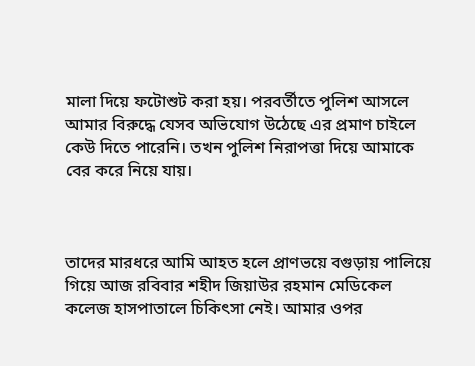মালা দিয়ে ফটোশুট করা হয়। পরবর্তীতে পুলিশ আসলে আমার বিরুদ্ধে যেসব অভিযোগ উঠেছে এর প্রমাণ চাইলে কেউ দিতে পারেনি। তখন পুলিশ নিরাপত্তা দিয়ে আমাকে বের করে নিয়ে যায়।



তাদের মারধরে আমি আহত হলে প্রাণভয়ে বগুড়ায় পালিয়ে গিয়ে আজ রবিবার শহীদ জিয়াউর রহমান মেডিকেল কলেজ হাসপাতালে চিকিৎসা নেই। আমার ওপর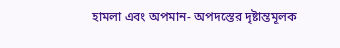হামলা এবং অপমান- অপদস্তের দৃষ্টান্তমূলক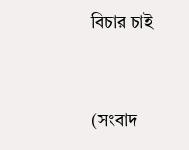বিচার চাই



(সংবাদ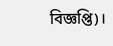বিজ্ঞপ্তি)।